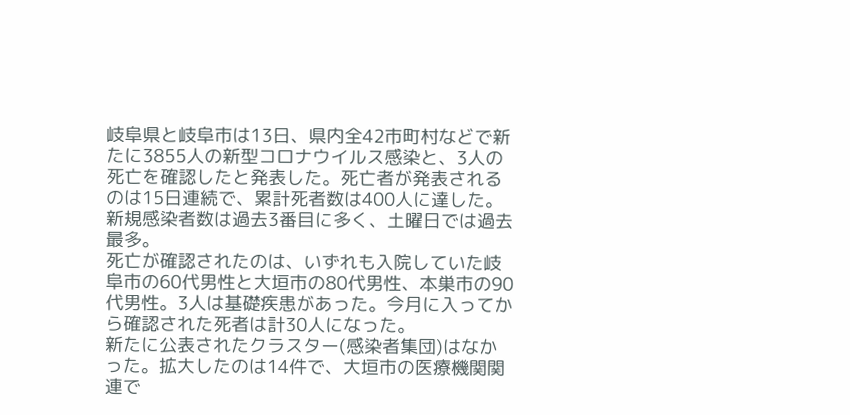岐阜県と岐阜市は13日、県内全42市町村などで新たに3855人の新型コロナウイルス感染と、3人の死亡を確認したと発表した。死亡者が発表されるのは15日連続で、累計死者数は400人に達した。新規感染者数は過去3番目に多く、土曜日では過去最多。
死亡が確認されたのは、いずれも入院していた岐阜市の60代男性と大垣市の80代男性、本巣市の90代男性。3人は基礎疾患があった。今月に入ってから確認された死者は計30人になった。
新たに公表されたクラスター(感染者集団)はなかった。拡大したのは14件で、大垣市の医療機関関連で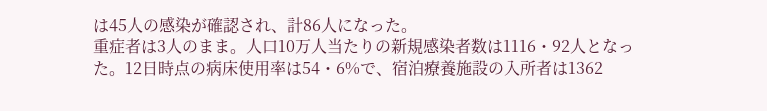は45人の感染が確認され、計86人になった。
重症者は3人のまま。人口10万人当たりの新規感染者数は1116・92人となった。12日時点の病床使用率は54・6%で、宿泊療養施設の入所者は1362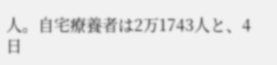人。自宅療養者は2万1743人と、4日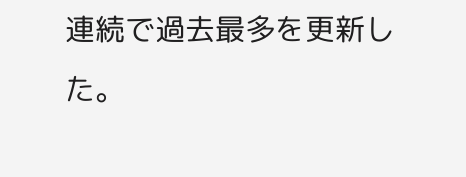連続で過去最多を更新した。